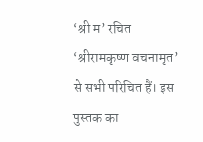‘श्री म’ रचित ‘श्रीरामकृष्ण वचनामृत’ से सभी परिचित हैं। इस पुस्तक का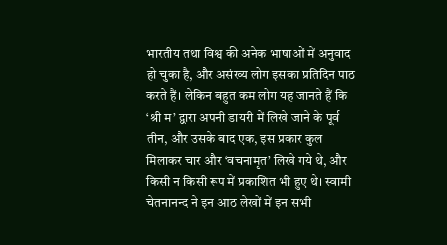भारतीय तथा विश्व की अनेक भाषाओं में अनुवाद हो चुका है, और असंख्य लोग इसका प्रतिदिन पाठ करते हैं। लेकिन बहुत कम लोग यह जानते हैं कि ‘श्री म’ द्वारा अपनी डायरी में लिखे जाने के पूर्व तीन, और उसके बाद एक, इस प्रकार कुल मिलाकर चार और ‘वचनामृत’ लिखे गये थे, और किसी न किसी रूप में प्रकाशित भी हुए थे। स्वामी चेतनानन्द ने इन आठ लेखों में इन सभी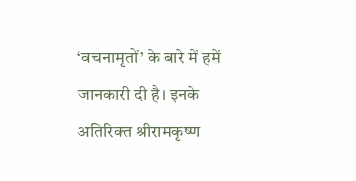‘वचनामृतों’ के बारे में हमें जानकारी दी है। इनके अतिरिक्त श्रीरामकृष्ण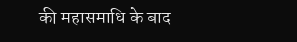की महासमाधि के बाद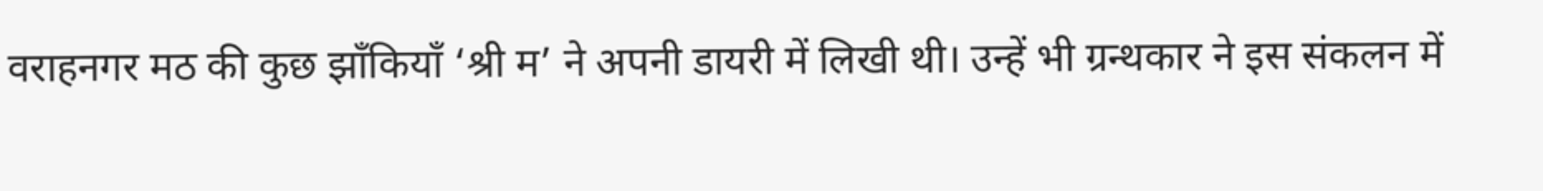वराहनगर मठ की कुछ झाँकियाँ ‘श्री म’ ने अपनी डायरी में लिखी थी। उन्हें भी ग्रन्थकार ने इस संकलन में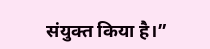संयुक्त किया है।”